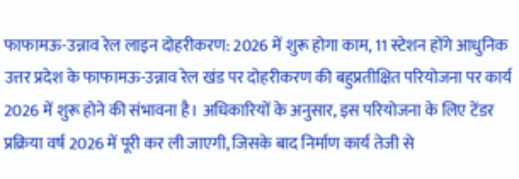फाफामऊ-उन्नाव रेल लाइन दोहरीकरण: 2026 में शुरू होगा काम, 11 स्टेशन होंगे आधुनिक
उत्तर प्रदेश के फाफामऊ-उन्नाव रेल खंड पर दोहरीकरण की बहुप्रतीक्षित परियोजना पर कार्य 2026 में शुरू होने की संभावना है। अधिकारियों के अनुसार, इस परियोजना के लिए टेंडर प्रक्रिया वर्ष 2026 में पूरी कर ली जाएगी, जिसके बाद निर्माण कार्य तेजी से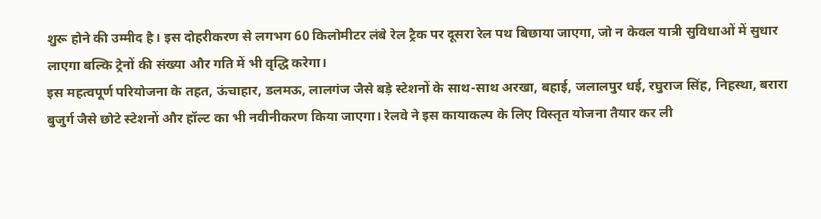शुरू होने की उम्मीद है। इस दोहरीकरण से लगभग 60 किलोमीटर लंबे रेल ट्रैक पर दूसरा रेल पथ बिछाया जाएगा, जो न केवल यात्री सुविधाओं में सुधार लाएगा बल्कि ट्रेनों की संख्या और गति में भी वृद्धि करेगा।
इस महत्वपूर्ण परियोजना के तहत, ऊंचाहार, डलमऊ, लालगंज जैसे बड़े स्टेशनों के साथ-साथ अरखा, बहाई, जलालपुर धई, रघुराज सिंह, निहस्था, बरारा बुजुर्ग जैसे छोटे स्टेशनों और हॉल्ट का भी नवीनीकरण किया जाएगा। रेलवे ने इस कायाकल्प के लिए विस्तृत योजना तैयार कर ली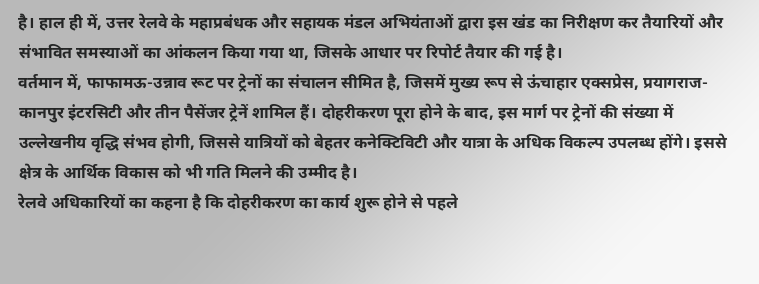है। हाल ही में, उत्तर रेलवे के महाप्रबंधक और सहायक मंडल अभियंताओं द्वारा इस खंड का निरीक्षण कर तैयारियों और संभावित समस्याओं का आंकलन किया गया था, जिसके आधार पर रिपोर्ट तैयार की गई है।
वर्तमान में, फाफामऊ-उन्नाव रूट पर ट्रेनों का संचालन सीमित है, जिसमें मुख्य रूप से ऊंचाहार एक्सप्रेस, प्रयागराज-कानपुर इंटरसिटी और तीन पैसेंजर ट्रेनें शामिल हैं। दोहरीकरण पूरा होने के बाद, इस मार्ग पर ट्रेनों की संख्या में उल्लेखनीय वृद्धि संभव होगी, जिससे यात्रियों को बेहतर कनेक्टिविटी और यात्रा के अधिक विकल्प उपलब्ध होंगे। इससे क्षेत्र के आर्थिक विकास को भी गति मिलने की उम्मीद है।
रेलवे अधिकारियों का कहना है कि दोहरीकरण का कार्य शुरू होने से पहले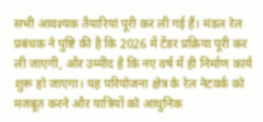सभी आवश्यक तैयारियां पूरी कर ली गई हैं। मंडल रेल प्रबंधक ने पुष्टि की है कि 2026 में टेंडर प्रक्रिया पूरी कर ली जाएगी, और उम्मीद है कि नए वर्ष में ही निर्माण कार्य शुरू हो जाएगा। यह परियोजना क्षेत्र के रेल नेटवर्क को मजबूत करने और यात्रियों को आधुनिक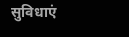सुविधाएं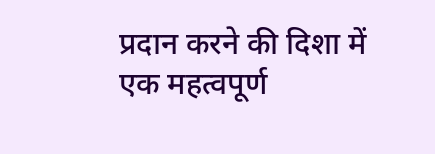प्रदान करने की दिशा में एक महत्वपूर्ण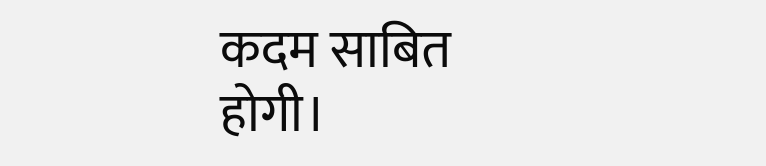कदम साबित होगी।